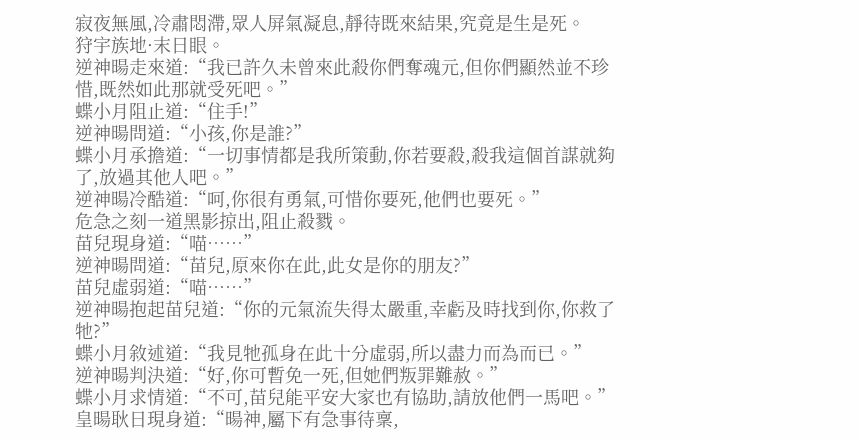寂夜無風,冷肅悶滯,眾人屏氣凝息,靜待既來結果,究竟是生是死。
狩宇族地·末日眼。
逆神暘走來道:“我已許久未曾來此殺你們奪魂元,但你們顯然並不珍惜,既然如此那就受死吧。”
蝶小月阻止道:“住手!”
逆神暘問道:“小孩,你是誰?”
蝶小月承擔道:“一切事情都是我所策動,你若要殺,殺我這個首謀就夠了,放過其他人吧。”
逆神暘冷酷道:“呵,你很有勇氣,可惜你要死,他們也要死。”
危急之刻一道黑影掠出,阻止殺戮。
苗兒現身道:“喵……”
逆神暘問道:“苗兒,原來你在此,此女是你的朋友?”
苗兒虛弱道:“喵……”
逆神暘抱起苗兒道:“你的元氣流失得太嚴重,幸虧及時找到你,你救了牠?”
蝶小月敘述道:“我見牠孤身在此十分虛弱,所以盡力而為而已。”
逆神暘判決道:“好,你可暫免一死,但她們叛罪難赦。”
蝶小月求情道:“不可,苗兒能平安大家也有協助,請放他們一馬吧。”
皇暘耿日現身道:“暘神,屬下有急事待稟,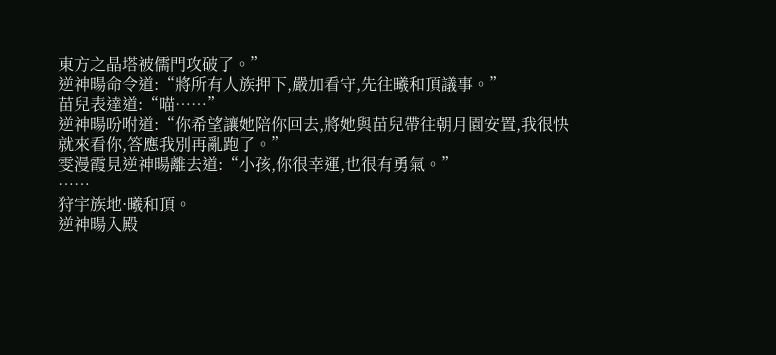東方之晶塔被儒門攻破了。”
逆神暘命令道:“將所有人族押下,嚴加看守,先往曦和頂議事。”
苗兒表達道:“喵……”
逆神暘吩咐道:“你希望讓她陪你回去,將她與苗兒帶往朝月園安置,我很快就來看你,答應我別再亂跑了。”
雯漫霞見逆神暘離去道:“小孩,你很幸運,也很有勇氣。”
……
狩宇族地·曦和頂。
逆神暘入殿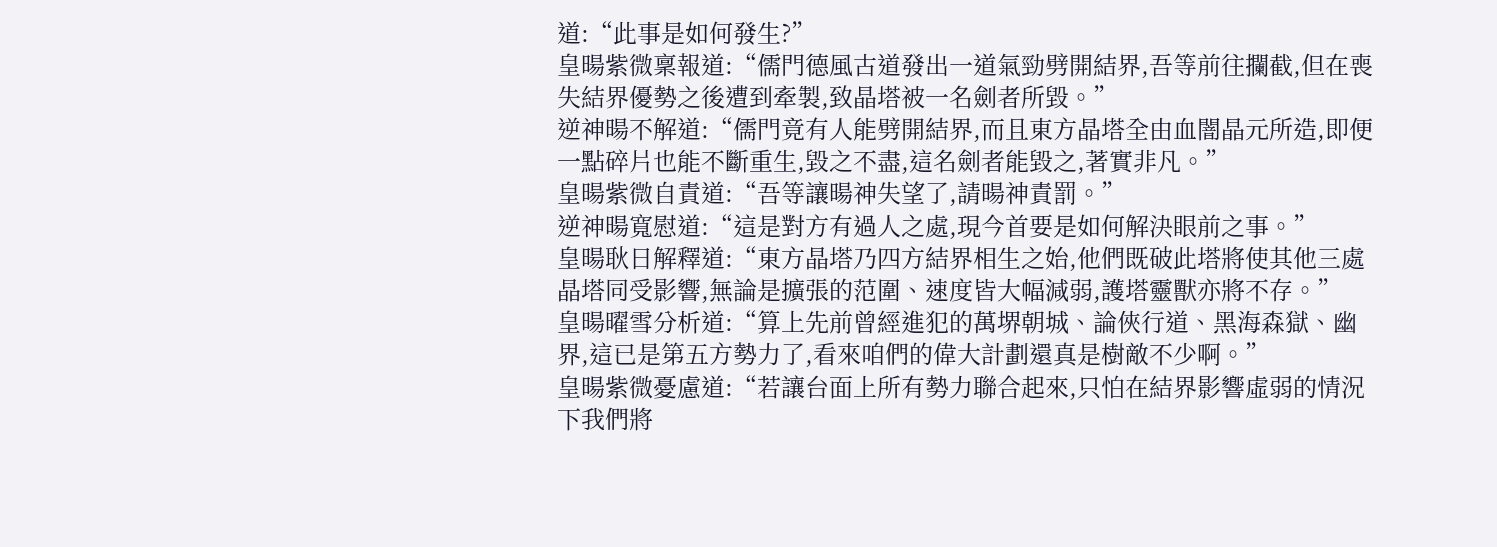道:“此事是如何發生?”
皇暘紫微稟報道:“儒門德風古道發出一道氣勁劈開結界,吾等前往攔截,但在喪失結界優勢之後遭到牽製,致晶塔被一名劍者所毀。”
逆神暘不解道:“儒門竟有人能劈開結界,而且東方晶塔全由血闇晶元所造,即便一點碎片也能不斷重生,毀之不盡,這名劍者能毀之,著實非凡。”
皇暘紫微自責道:“吾等讓暘神失望了,請暘神責罰。”
逆神暘寬慰道:“這是對方有過人之處,現今首要是如何解決眼前之事。”
皇暘耿日解釋道:“東方晶塔乃四方結界相生之始,他們既破此塔將使其他三處晶塔同受影響,無論是擴張的范圍、速度皆大幅減弱,護塔靈獸亦將不存。”
皇暘曜雪分析道:“算上先前曾經進犯的萬堺朝城、論俠行道、黑海森獄、幽界,這已是第五方勢力了,看來咱們的偉大計劃還真是樹敵不少啊。”
皇暘紫微憂慮道:“若讓台面上所有勢力聯合起來,只怕在結界影響虛弱的情況下我們將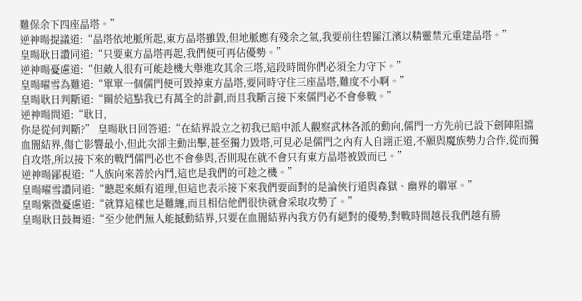難保余下四座晶塔。”
逆神暘提議道:“晶塔依地脈所起,東方晶塔雖毀,但地脈應有殘余之氣,我要前往碧羅江濱以精靈禁元重建晶塔。”
皇暘耿日讚同道:“只要東方晶塔再起,我們便可再佔優勢。”
逆神暘憂慮道:“但敵人很有可能趁機大舉進攻其余三塔,這段時間你們必須全力守下。”
皇暘曜雪為難道:“單單一個儒門便可毀掉東方晶塔,要同時守住三座晶塔,難度不小啊。”
皇暘耿日判斷道:“關於這點我已有萬全的計劃,而且我斷言接下來儒門必不會參戰。”
逆神暘問道:“耿日,
你是從何判斷?” 皇暘耿日回答道:“在結界設立之初我已暗中派人觀察武林各派的動向,儒門一方先前已設下劍陣阻擋血闇結界,傷亡影響最小,但此次卻主動出擊,甚至獨力毀塔,可見必是儒門之內有人自詡正道,不願與魔族勢力合作,從而獨自攻塔,所以接下來的戰鬥儒門必也不會參與,否則現在就不會只有東方晶塔被毀而已。”
逆神暘鄙視道:“人族向來善於內鬥,這也是我們的可趁之機。”
皇暘曜雪讚同道:“聽起來頗有道理,但這也表示接下來我們要面對的是論俠行道與森獄、幽界的聯軍。”
皇暘紫微憂慮道:“就算這樣也是難纏,而且相信他們很快就會采取攻勢了。”
皇暘耿日鼓舞道:“至少他們無人能撼動結界,只要在血闇結界內我方仍有絕對的優勢,對戰時間越長我們越有勝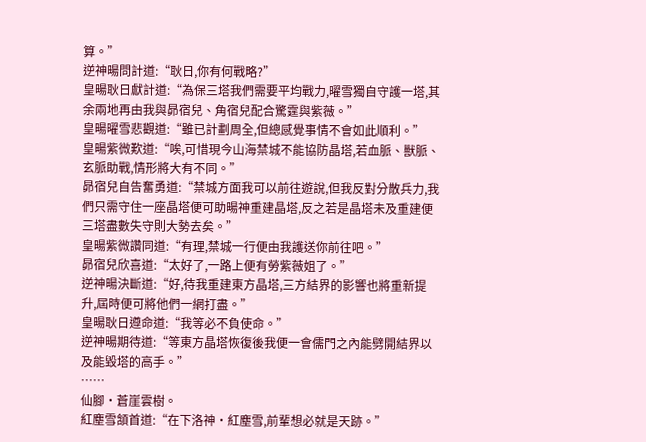算。”
逆神暘問計道:“耿日,你有何戰略?”
皇暘耿日獻計道:“為保三塔我們需要平均戰力,曜雪獨自守護一塔,其余兩地再由我與昴宿兒、角宿兒配合驚霆與紫薇。”
皇暘曜雪悲觀道:“雖已計劃周全,但總感覺事情不會如此順利。”
皇暘紫微歎道:“唉,可惜現今山海禁城不能協防晶塔,若血脈、獸脈、玄脈助戰,情形將大有不同。”
昴宿兒自告奮勇道:“禁城方面我可以前往遊說,但我反對分散兵力,我們只需守住一座晶塔便可助暘神重建晶塔,反之若是晶塔未及重建便三塔盡數失守則大勢去矣。”
皇暘紫微讚同道:“有理,禁城一行便由我護送你前往吧。”
昴宿兒欣喜道:“太好了,一路上便有勞紫薇姐了。”
逆神暘決斷道:“好,待我重建東方晶塔,三方結界的影響也將重新提升,屆時便可將他們一網打盡。”
皇暘耿日遵命道:“我等必不負使命。”
逆神暘期待道:“等東方晶塔恢復後我便一會儒門之內能劈開結界以及能毀塔的高手。”
……
仙腳·蒼崖雲樹。
紅塵雪頷首道:“在下洛神·紅塵雪,前輩想必就是天跡。”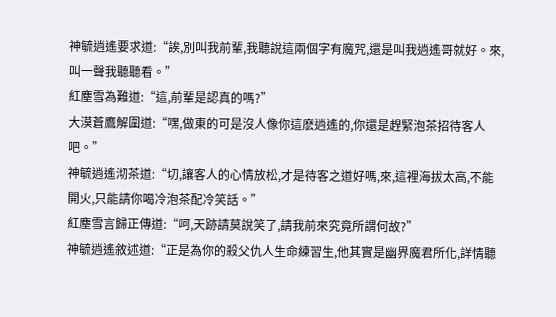神毓逍遙要求道:“誒,別叫我前輩,我聽說這兩個字有魔咒,還是叫我逍遙哥就好。來,叫一聲我聽聽看。”
紅塵雪為難道:“這,前輩是認真的嗎?”
大漠蒼鷹解圍道:“嘿,做東的可是沒人像你這麽逍遙的,你還是趕緊泡茶招待客人吧。”
神毓逍遙沏茶道:“切,讓客人的心情放松,才是待客之道好嗎,來,這裡海拔太高,不能開火,只能請你喝冷泡茶配冷笑話。”
紅塵雪言歸正傳道:“呵,天跡請莫說笑了,請我前來究竟所謂何故?”
神毓逍遙敘述道:“正是為你的殺父仇人生命練習生,他其實是幽界魔君所化,詳情聽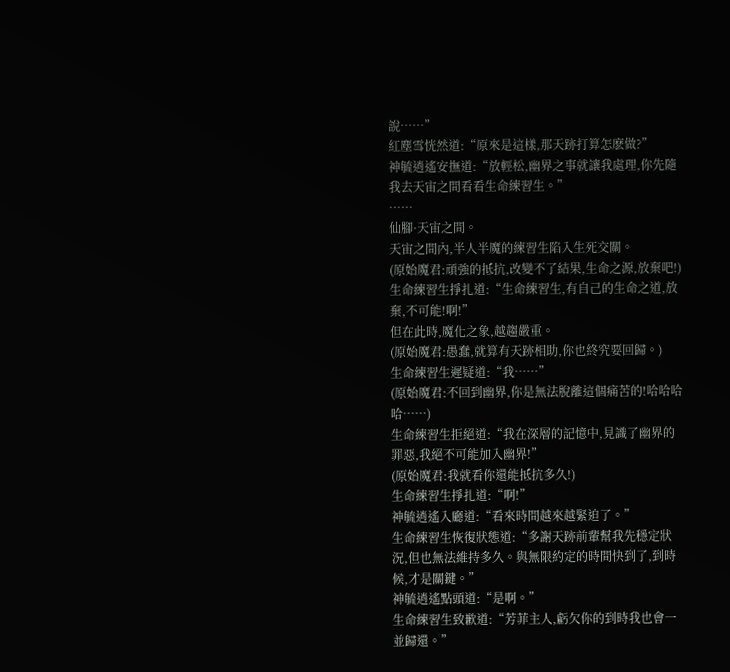說……”
紅塵雪恍然道:“原來是這樣,那天跡打算怎麽做?”
神毓逍遙安撫道:“放輕松,幽界之事就讓我處理,你先隨我去天宙之間看看生命練習生。”
……
仙腳·天宙之間。
天宙之間內,半人半魔的練習生陷入生死交關。
(原始魔君:頑強的抵抗,改變不了結果,生命之源,放棄吧!)
生命練習生掙扎道:“生命練習生,有自己的生命之道,放棄,不可能!啊!”
但在此時,魔化之象,越趨嚴重。
(原始魔君:愚蠢,就算有天跡相助,你也終究要回歸。)
生命練習生遲疑道:“我……”
(原始魔君:不回到幽界,你是無法脫離這個痛苦的!哈哈哈哈……)
生命練習生拒絕道:“我在深層的記憶中,見識了幽界的罪惡,我絕不可能加入幽界!”
(原始魔君:我就看你還能抵抗多久!)
生命練習生掙扎道:“啊!”
神毓逍遙入廳道:“看來時間越來越緊迫了。”
生命練習生恢復狀態道:“多謝天跡前輩幫我先穩定狀況,但也無法維持多久。與無限約定的時間快到了,到時候,才是關鍵。”
神毓逍遙點頭道:“是啊。”
生命練習生致歉道:“芳菲主人,虧欠你的到時我也會一並歸還。”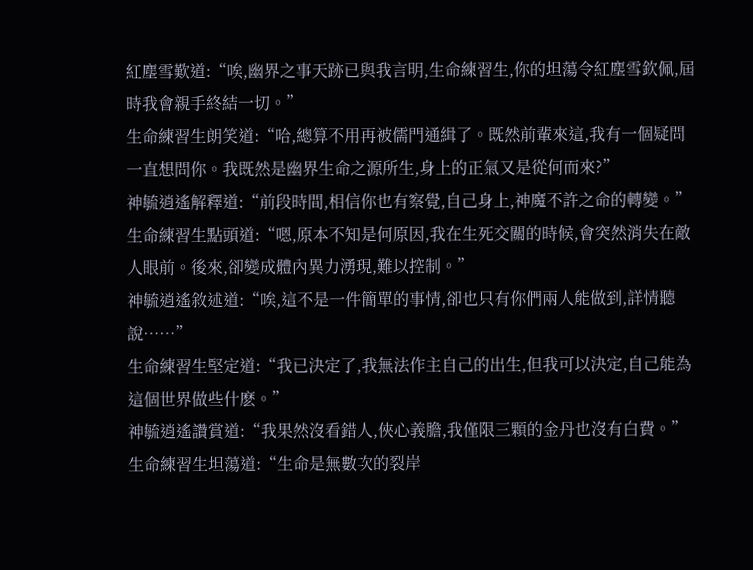紅塵雪歎道:“唉,幽界之事天跡已與我言明,生命練習生,你的坦蕩令紅塵雪欽佩,屆時我會親手終結一切。”
生命練習生朗笑道:“哈,總算不用再被儒門通緝了。既然前輩來這,我有一個疑問一直想問你。我既然是幽界生命之源所生,身上的正氣又是從何而來?”
神毓逍遙解釋道:“前段時間,相信你也有察覺,自己身上,神魔不許之命的轉變。”
生命練習生點頭道:“嗯,原本不知是何原因,我在生死交關的時候,會突然消失在敵人眼前。後來,卻變成體內異力湧現,難以控制。”
神毓逍遙敘述道:“唉,這不是一件簡單的事情,卻也只有你們兩人能做到,詳情聽說……”
生命練習生堅定道:“我已決定了,我無法作主自己的出生,但我可以決定,自己能為這個世界做些什麽。”
神毓逍遙讚賞道:“我果然沒看錯人,俠心義膽,我僅限三顆的金丹也沒有白費。”
生命練習生坦蕩道:“生命是無數次的裂岸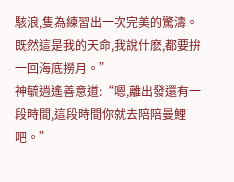駭浪,隻為練習出一次完美的驚濤。既然這是我的天命,我說什麽,都要拚一回海底撈月。”
神毓逍遙善意道:“嗯,離出發還有一段時間,這段時間你就去陪陪曼鯉吧。”